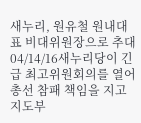새누리, 원유철 원내대표 비대위원장으로 추대
04/14/16새누리당이 긴급 최고위원회의를 열어 총선 참패 책임을 지고 지도부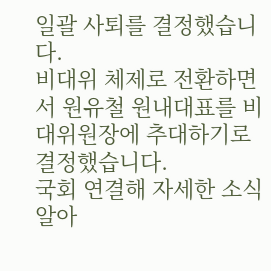일괄 사퇴를 결정했습니다.
비대위 체제로 전환하면서 원유철 원내대표를 비대위원장에 추대하기로 결정했습니다.
국회 연결해 자세한 소식 알아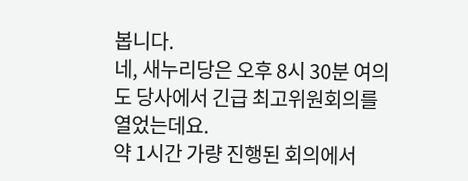봅니다.
네, 새누리당은 오후 8시 30분 여의도 당사에서 긴급 최고위원회의를 열었는데요.
약 1시간 가량 진행된 회의에서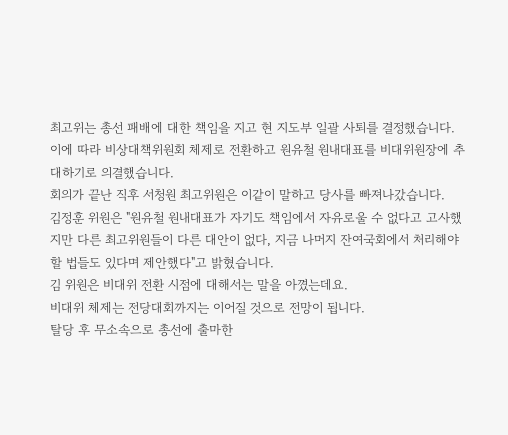최고위는 총선 패배에 대한 책임을 지고 현 지도부 일괄 사퇴를 결정했습니다.
이에 따라 비상대책위원회 체제로 전환하고 원유철 원내대표를 비대위원장에 추대하기로 의결했습니다.
회의가 끝난 직후 서청원 최고위원은 이같이 말하고 당사를 빠져나갔습니다.
김정훈 위원은 "원유철 원내대표가 자기도 책임에서 자유로울 수 없다고 고사했지만 다른 최고위원들이 다른 대안이 없다, 지금 나머지 잔여국회에서 처리해야 할 법들도 있다며 제안했다"고 밝혔습니다.
김 위원은 비대위 전환 시점에 대해서는 말을 아꼈는데요.
비대위 체제는 전당대회까지는 이어질 것으로 전망이 됩니다.
탈당 후 무소속으로 총선에 출마한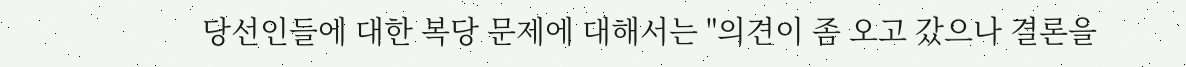당선인들에 대한 복당 문제에 대해서는 "의견이 좀 오고 갔으나 결론을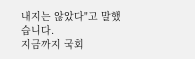내지는 않았다"고 말했습니다.
지금까지 국회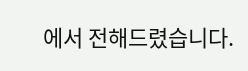에서 전해드렸습니다.